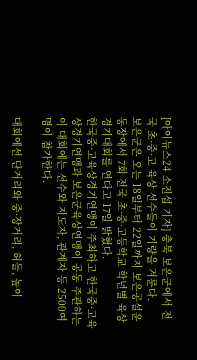[아이뉴스24 소진섭 기자] 충북 보은군에서 전국 초·중·고 육상 선수들이 기량을 겨룬다.
보은군은 오는 18일부터 22일까지 보은공설운동장에서 7회 전국 초·중·고등학교 학년별 육상경기대회를 연다고 17일 밝혔다.
한국중·고육상경기연맹이 주최하고 한국중·고육상경기연맹과 보은군육상연맹이 공동 주관하는 이 대회에는 선수와 지도자, 관계자 등 2500여명이 참가한다.

대회에선 단거리와 중·장거리, 허들, 높이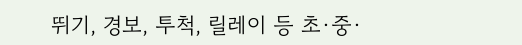뛰기, 경보, 투척, 릴레이 등 초·중·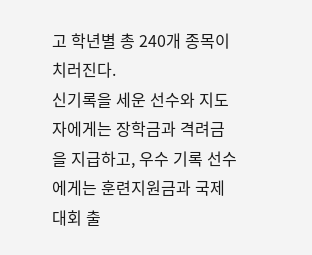고 학년별 총 240개 종목이 치러진다.
신기록을 세운 선수와 지도자에게는 장학금과 격려금을 지급하고, 우수 기록 선수에게는 훈련지원금과 국제대회 출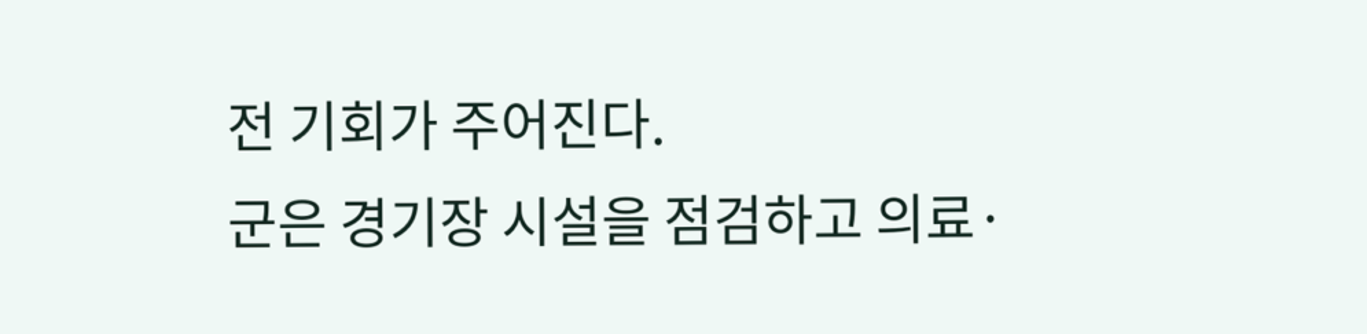전 기회가 주어진다.
군은 경기장 시설을 점검하고 의료·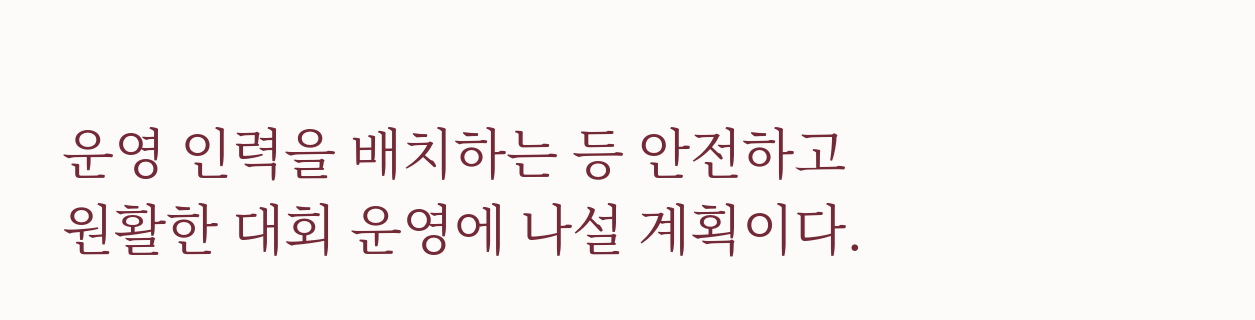운영 인력을 배치하는 등 안전하고 원활한 대회 운영에 나설 계획이다.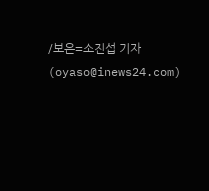/보은=소진섭 기자(oyaso@inews24.com)